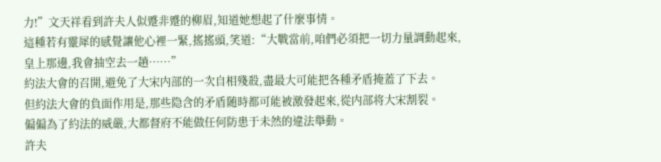力!”文天祥看到許夫人似蹙非蹙的柳眉,知道她想起了什麼事情。
這種若有靈犀的感覺讓他心裡一緊,搖搖頭,笑道:“大戰當前,咱們必須把一切力量調動起來,皇上那邊,我會抽空去一趟……”
約法大會的召開,避免了大宋内部的一次自相殘殺,盡最大可能把各種矛盾掩蓋了下去。
但約法大會的負面作用是,那些隐含的矛盾随時都可能被激發起來,從内部将大宋割裂。
偏偏為了約法的威嚴,大都督府不能做任何防患于未然的違法舉動。
許夫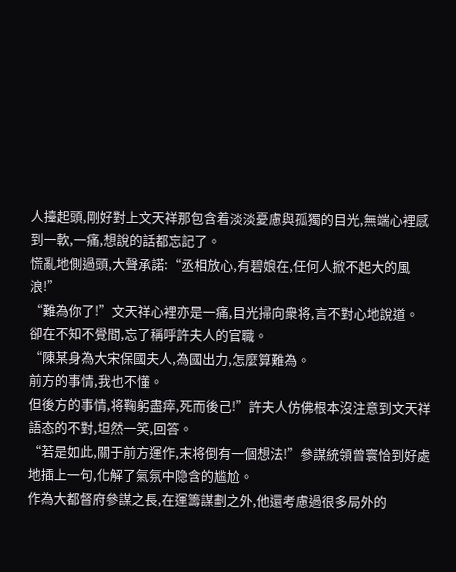人擡起頭,剛好對上文天祥那包含着淡淡憂慮與孤獨的目光,無端心裡感到一軟,一痛,想說的話都忘記了。
慌亂地側過頭,大聲承諾:“丞相放心,有碧娘在,任何人掀不起大的風浪!”
“難為你了!”文天祥心裡亦是一痛,目光掃向衆将,言不對心地說道。
卻在不知不覺間,忘了稱呼許夫人的官職。
“陳某身為大宋保國夫人,為國出力,怎麼算難為。
前方的事情,我也不懂。
但後方的事情,将鞠躬盡瘁,死而後己!”許夫人仿佛根本沒注意到文天祥語态的不對,坦然一笑,回答。
“若是如此,關于前方運作,末将倒有一個想法!”參謀統領曾寰恰到好處地插上一句,化解了氣氛中隐含的尴尬。
作為大都督府參謀之長,在運籌謀劃之外,他還考慮過很多局外的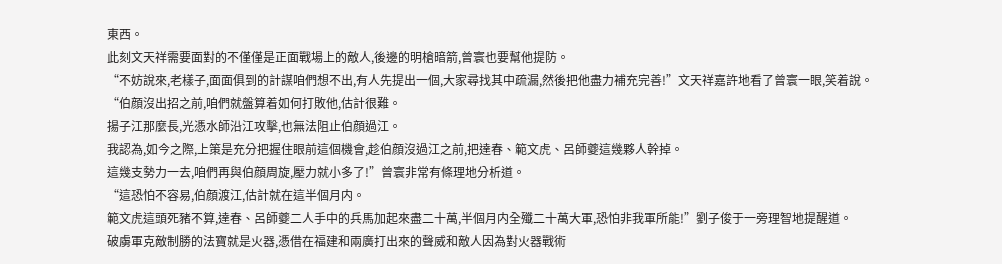東西。
此刻文天祥需要面對的不僅僅是正面戰場上的敵人,後邊的明槍暗箭,曾寰也要幫他提防。
“不妨說來,老樣子,面面俱到的計謀咱們想不出,有人先提出一個,大家尋找其中疏漏,然後把他盡力補充完善!”文天祥嘉許地看了曾寰一眼,笑着說。
“伯顔沒出招之前,咱們就盤算着如何打敗他,估計很難。
揚子江那麼長,光憑水師沿江攻擊,也無法阻止伯顔過江。
我認為,如今之際,上策是充分把握住眼前這個機會,趁伯顔沒過江之前,把達春、範文虎、呂師夔這幾夥人幹掉。
這幾支勢力一去,咱們再與伯顔周旋,壓力就小多了!”曾寰非常有條理地分析道。
“這恐怕不容易,伯顔渡江,估計就在這半個月内。
範文虎這頭死豬不算,達春、呂師夔二人手中的兵馬加起來盡二十萬,半個月内全殲二十萬大軍,恐怕非我軍所能!”劉子俊于一旁理智地提醒道。
破虜軍克敵制勝的法寶就是火器,憑借在福建和兩廣打出來的聲威和敵人因為對火器戰術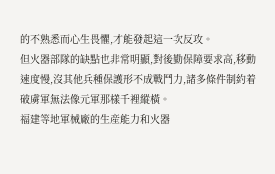的不熟悉而心生畏懼,才能發起這一次反攻。
但火器部隊的缺點也非常明顯,對後勤保障要求高,移動速度慢,沒其他兵種保護形不成戰鬥力,諸多條件制約着破虜軍無法像元軍那樣千裡縱橫。
福建等地軍械廠的生産能力和火器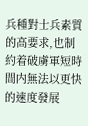兵種對士兵素質的高要求,也制約着破虜軍短時間内無法以更快的速度發展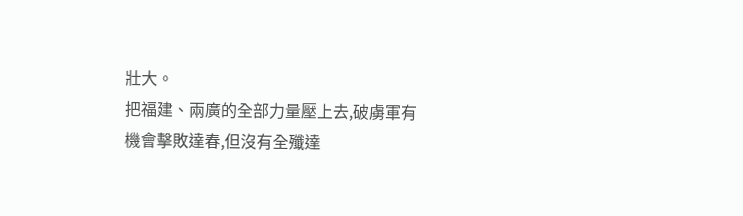壯大。
把福建、兩廣的全部力量壓上去,破虜軍有機會擊敗達春,但沒有全殲達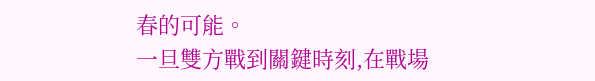春的可能。
一旦雙方戰到關鍵時刻,在戰場